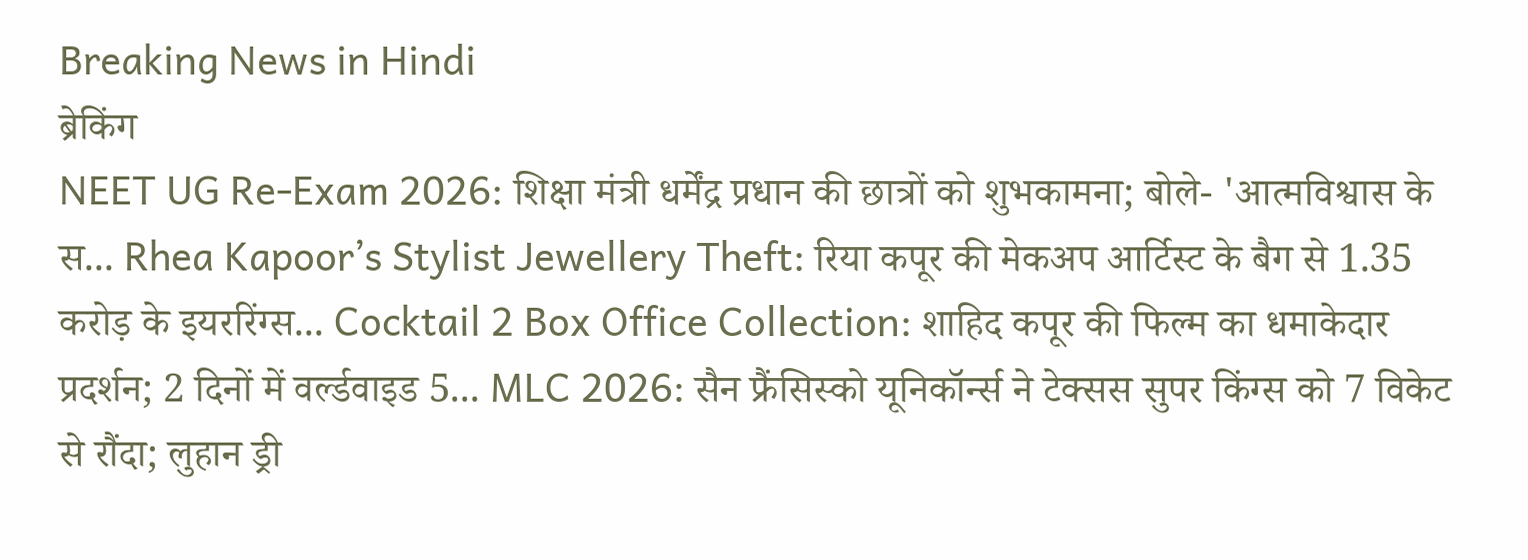Breaking News in Hindi
ब्रेकिंग
NEET UG Re-Exam 2026: शिक्षा मंत्री धर्मेंद्र प्रधान की छात्रों को शुभकामना; बोले- 'आत्मविश्वास के स... Rhea Kapoor’s Stylist Jewellery Theft: रिया कपूर की मेकअप आर्टिस्ट के बैग से 1.35 करोड़ के इयररिंग्स... Cocktail 2 Box Office Collection: शाहिद कपूर की फिल्म का धमाकेदार प्रदर्शन; 2 दिनों में वर्ल्डवाइड 5... MLC 2026: सैन फ्रैंसिस्को यूनिकॉर्न्स ने टेक्सस सुपर किंग्स को 7 विकेट से रौंदा; लुहान ड्री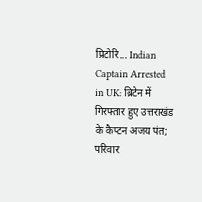प्रिटोरि... Indian Captain Arrested in UK: ब्रिटेन में गिरफ्तार हुए उत्तराखंड के कैप्टन अजय पंत; परिवार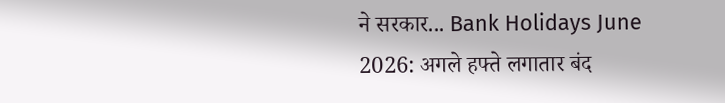ने सरकार... Bank Holidays June 2026: अगले हफ्ते लगातार बंद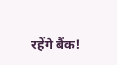रहेंगे बैंक!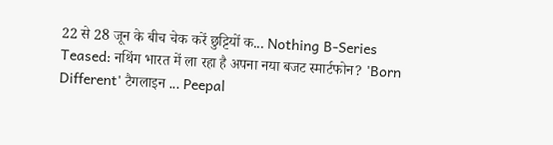22 से 28 जून के बीच चेक करें छुट्टियों क... Nothing B-Series Teased: नथिंग भारत में ला रहा है अपना नया बजट स्मार्टफोन? 'Born Different' टैगलाइन ... Peepal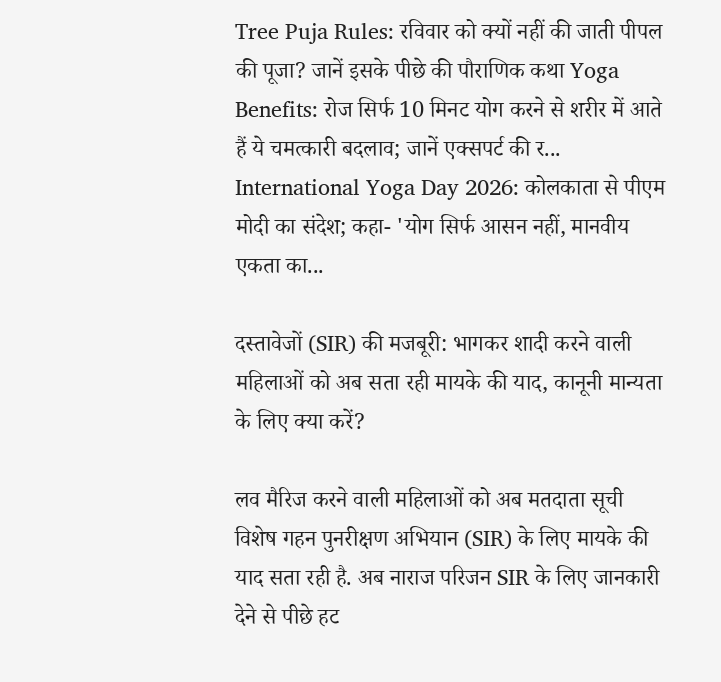Tree Puja Rules: रविवार को क्यों नहीं की जाती पीपल की पूजा? जानें इसके पीछे की पौराणिक कथा Yoga Benefits: रोज सिर्फ 10 मिनट योग करने से शरीर में आते हैं ये चमत्कारी बदलाव; जानें एक्सपर्ट की र... International Yoga Day 2026: कोलकाता से पीएम मोदी का संदेश; कहा- 'योग सिर्फ आसन नहीं, मानवीय एकता का...

दस्तावेजों (SIR) की मजबूरी: भागकर शादी करने वाली महिलाओं को अब सता रही मायके की याद, कानूनी मान्यता के लिए क्या करें?

लव मैरिज करने वाली महिलाओं को अब मतदाता सूची विशेष गहन पुनरीक्षण अभियान (SIR) के लिए मायके की याद सता रही है. अब नाराज परिजन SIR के लिए जानकारी देने से पीछे हट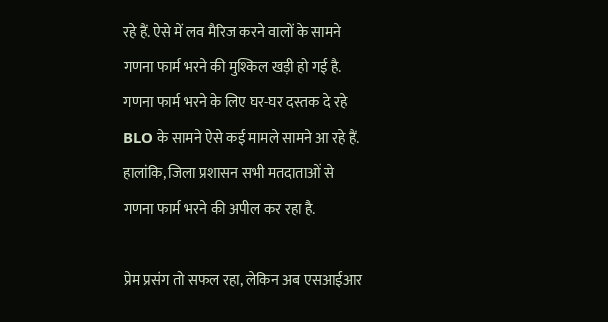रहे हैं. ऐसे में लव मैरिज करने वालों के सामने गणना फार्म भरने की मुश्किल खड़ी हो गई है. गणना फार्म भरने के लिए घर-घर दस्तक दे रहे BLO के सामने ऐसे कई मामले सामने आ रहे हैं. हालांकि, जिला प्रशासन सभी मतदाताओं से गणना फार्म भरने की अपील कर रहा है.

प्रेम प्रसंग तो सफल रहा, लेकिन अब एसआईआर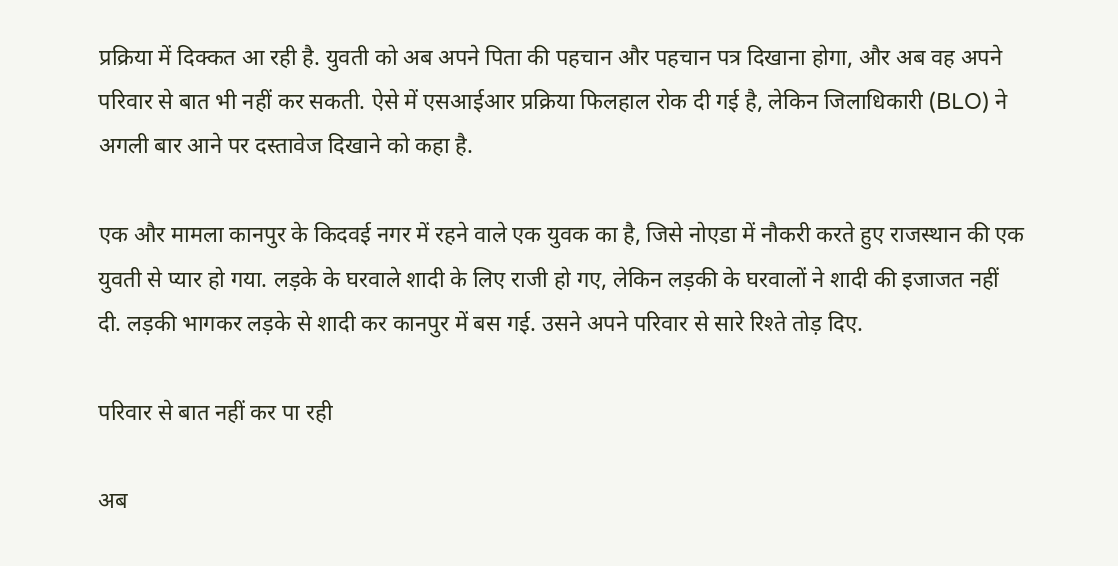प्रक्रिया में दिक्कत आ रही है. युवती को अब अपने पिता की पहचान और पहचान पत्र दिखाना होगा, और अब वह अपने परिवार से बात भी नहीं कर सकती. ऐसे में एसआईआर प्रक्रिया फिलहाल रोक दी गई है, लेकिन जिलाधिकारी (BLO) ने अगली बार आने पर दस्तावेज दिखाने को कहा है.

एक और मामला कानपुर के किदवई नगर में रहने वाले एक युवक का है, जिसे नोएडा में नौकरी करते हुए राजस्थान की एक युवती से प्यार हो गया. लड़के के घरवाले शादी के लिए राजी हो गए, लेकिन लड़की के घरवालों ने शादी की इजाजत नहीं दी. लड़की भागकर लड़के से शादी कर कानपुर में बस गई. उसने अपने परिवार से सारे रिश्ते तोड़ दिए.

परिवार से बात नहीं कर पा रही

अब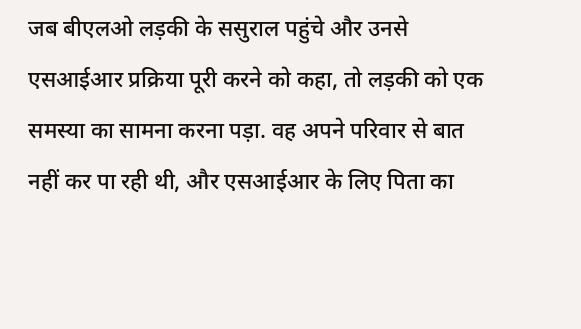जब बीएलओ लड़की के ससुराल पहुंचे और उनसे एसआईआर प्रक्रिया पूरी करने को कहा, तो लड़की को एक समस्या का सामना करना पड़ा. वह अपने परिवार से बात नहीं कर पा रही थी, और एसआईआर के लिए पिता का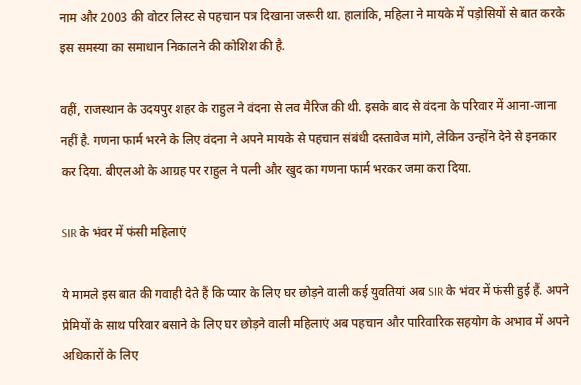नाम और 2003 की वोटर लिस्ट से पहचान पत्र दिखाना जरूरी था. हालांकि, महिला ने मायके में पड़ोसियों से बात करके इस समस्या का समाधान निकालने की कोशिश की है.

वहीं, राजस्थान के उदयपुर शहर के राहुल ने वंदना से लव मैरिज की थी. इसके बाद से वंदना के परिवार में आना-जाना नहीं है. गणना फार्म भरने के लिए वंदना ने अपने मायके से पहचान संबंधी दस्तावेज मांगे, लेकिन उन्होंने देने से इनकार कर दिया. बीएलओ के आग्रह पर राहुल ने पत्नी और खुद का गणना फार्म भरकर जमा करा दिया.

SIR के भंवर में फंसी महिलाएं

ये मामले इस बात की गवाही देते हैं कि प्यार के लिए घर छोड़ने वाली कई युवतियां अब SIR के भंवर में फंसी हुई हैं. अपने प्रेमियों के साथ परिवार बसाने के लिए घर छोड़ने वाली महिलाएं अब पहचान और पारिवारिक सहयोग के अभाव में अपने अधिकारों के लिए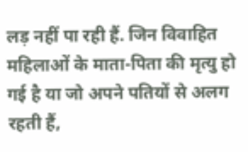लड़ नहीं पा रही हैं. जिन विवाहित महिलाओं के माता-पिता की मृत्यु हो गई है या जो अपने पतियों से अलग रहती हैं,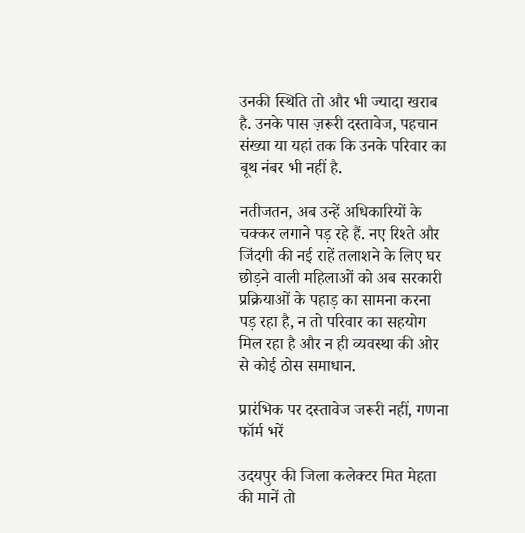उनकी स्थिति तो और भी ज्यादा खराब है. उनके पास ज़रूरी दस्तावेज, पहचान संख्या या यहां तक कि उनके परिवार का बूथ नंबर भी नहीं है.

नतीजतन, अब उन्हें अधिकारियों के चक्कर लगाने पड़ रहे हैं. नए रिश्ते और जिंदगी की नई राहें तलाशने के लिए घर छोड़ने वाली महिलाओं को अब सरकारी प्रक्रियाओं के पहाड़ का सामना करना पड़ रहा है, न तो परिवार का सहयोग मिल रहा है और न ही व्यवस्था की ओर से कोई ठोस समाधान.

प्रारंभिक पर दस्तावेज जरूरी नहीं, गणना फॉर्म भरें

उदयपुर की जिला कलेक्टर मित मेहता की मानें तो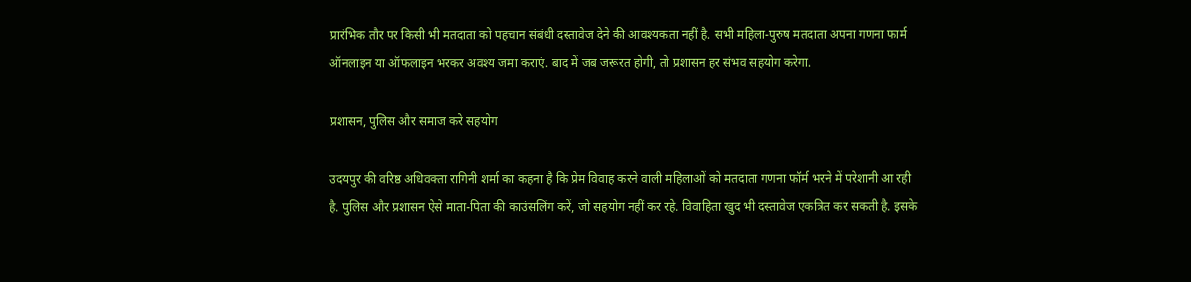प्रारंभिक तौर पर किसी भी मतदाता को पहचान संबंधी दस्तावेज देने की आवश्यकता नहीं है. सभी महिला-पुरुष मतदाता अपना गणना फार्म ऑनलाइन या ऑफलाइन भरकर अवश्य जमा कराएं. बाद में जब जरूरत होगी, तो प्रशासन हर संभव सहयोग करेगा.

प्रशासन, पुलिस और समाज करे सहयोग

उदयपुर की वरिष्ठ अधिवक्ता रागिनी शर्मा का कहना है कि प्रेम विवाह करने वाली महिलाओं को मतदाता गणना फॉर्म भरने में परेशानी आ रही है. पुलिस और प्रशासन ऐसे माता-पिता की काउंसलिंग करें, जो सहयोग नहीं कर रहे. विवाहिता खुद भी दस्तावेज एकत्रित कर सकती है. इसके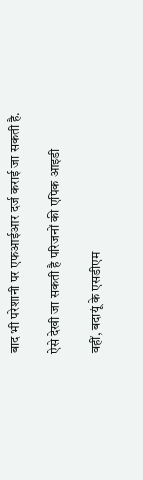बाद भी परेशानी पर एफआईआर दर्ज कराई जा सकती है.

ऐसे देखी जा सकती है परिजनों की एपिक आइडी

वहीं, बदायूं के एसडीएम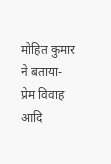मोहित कुमार ने बताया- प्रेम विवाह आदि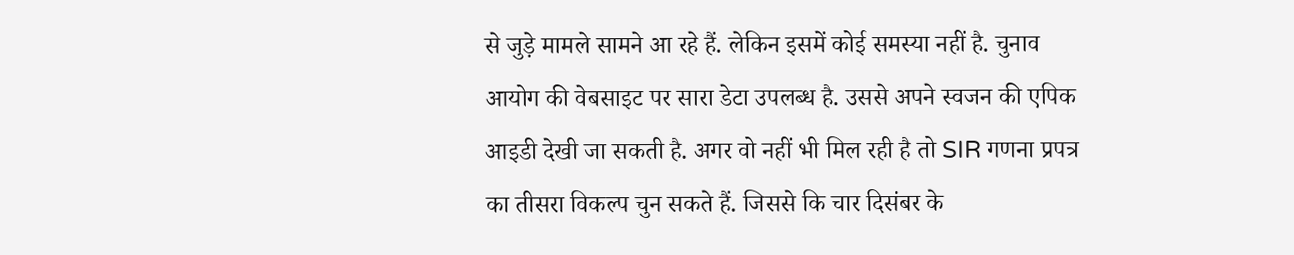से जुड़े मामले सामने आ रहे हैं. लेकिन इसमें कोई समस्या नहीं है. चुनाव आयोग की वेबसाइट पर सारा डेटा उपलब्ध है. उससे अपने स्वजन की एपिक आइडी देखी जा सकती है. अगर वो नहीं भी मिल रही है तो SIR गणना प्रपत्र का तीसरा विकल्प चुन सकते हैं. जिससे कि चार दिसंबर के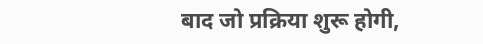बाद जो प्रक्रिया शुरू होगी,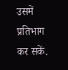उसमें प्रतिभाग कर सकें.